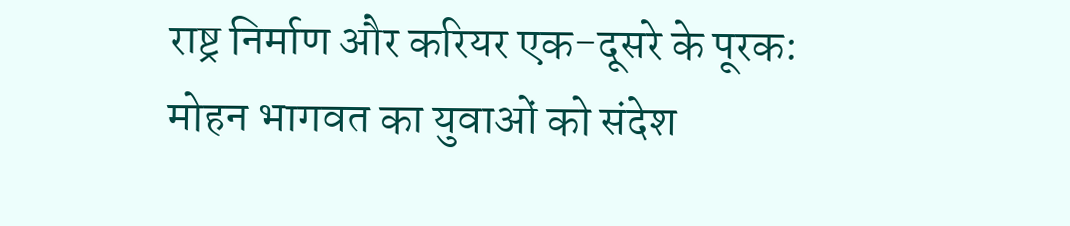राष्ट्र निर्माण और करियर एक-दूसरे के पूरक: मोहन भागवत का युवाओं को संदेश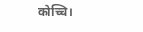कोच्चि।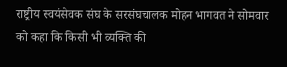राष्ट्रीय स्वयंसेवक संघ के सरसंघचालक मोहन भागवत ने सोमवार को कहा कि किसी भी व्यक्ति की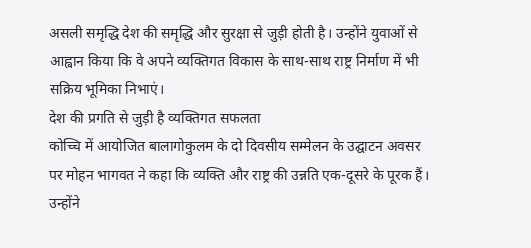असली समृद्धि देश की समृद्धि और सुरक्षा से जुड़ी होती है। उन्होंने युवाओं से आह्वान किया कि वे अपने व्यक्तिगत विकास के साथ-साथ राष्ट्र निर्माण में भी सक्रिय भूमिका निभाएं।
देश की प्रगति से जुड़ी है व्यक्तिगत सफलता
कोच्चि में आयोजित बालागोकुलम के दो दिवसीय सम्मेलन के उद्घाटन अवसर पर मोहन भागवत ने कहा कि व्यक्ति और राष्ट्र की उन्नति एक-दूसरे के पूरक हैं। उन्होंने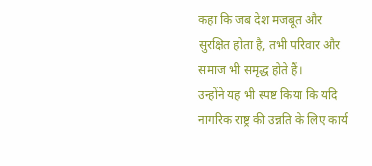कहा कि जब देश मजबूत और सुरक्षित होता है, तभी परिवार और समाज भी समृद्ध होते हैं।
उन्होंने यह भी स्पष्ट किया कि यदि नागरिक राष्ट्र की उन्नति के लिए कार्य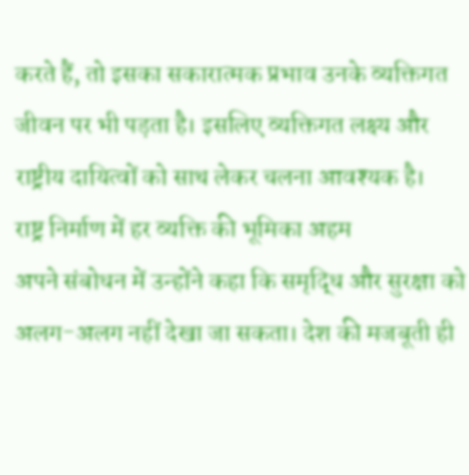करते हैं, तो इसका सकारात्मक प्रभाव उनके व्यक्तिगत जीवन पर भी पड़ता है। इसलिए व्यक्तिगत लक्ष्य और राष्ट्रीय दायित्वों को साथ लेकर चलना आवश्यक है।
राष्ट्र निर्माण में हर व्यक्ति की भूमिका अहम
अपने संबोधन में उन्होंने कहा कि समृद्धि और सुरक्षा को अलग-अलग नहीं देखा जा सकता। देश की मजबूती ही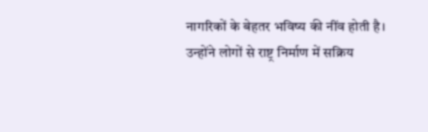नागरिकों के बेहतर भविष्य की नींव होती है।
उन्होंने लोगों से राष्ट्र निर्माण में सक्रिय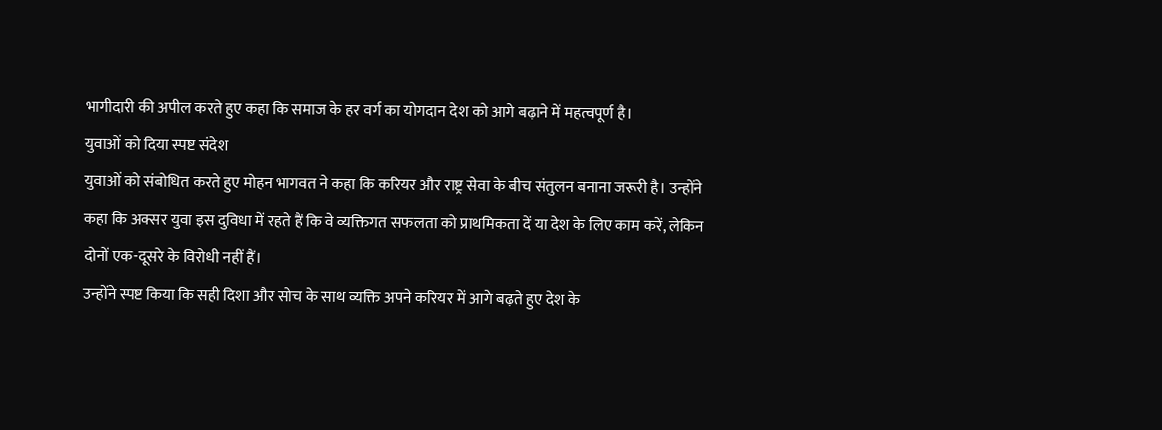भागीदारी की अपील करते हुए कहा कि समाज के हर वर्ग का योगदान देश को आगे बढ़ाने में महत्वपूर्ण है।
युवाओं को दिया स्पष्ट संदेश
युवाओं को संबोधित करते हुए मोहन भागवत ने कहा कि करियर और राष्ट्र सेवा के बीच संतुलन बनाना जरूरी है। उन्होंने कहा कि अक्सर युवा इस दुविधा में रहते हैं कि वे व्यक्तिगत सफलता को प्राथमिकता दें या देश के लिए काम करें, लेकिन दोनों एक-दूसरे के विरोधी नहीं हैं।
उन्होंने स्पष्ट किया कि सही दिशा और सोच के साथ व्यक्ति अपने करियर में आगे बढ़ते हुए देश के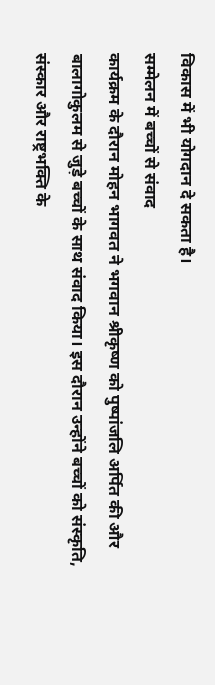विकास में भी योगदान दे सकता है।
सम्मेलन में बच्चों से संवाद
कार्यक्रम के दौरान मोहन भागवत ने भगवान श्रीकृष्ण को पुष्पांजलि अर्पित की और बालागोकुलम से जुड़े बच्चों के साथ संवाद किया। इस दौरान उन्होंने बच्चों को संस्कृति, संस्कार और राष्ट्रभक्ति के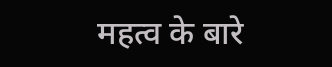महत्व के बारे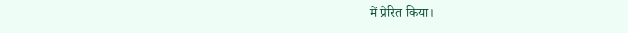में प्रेरित किया।